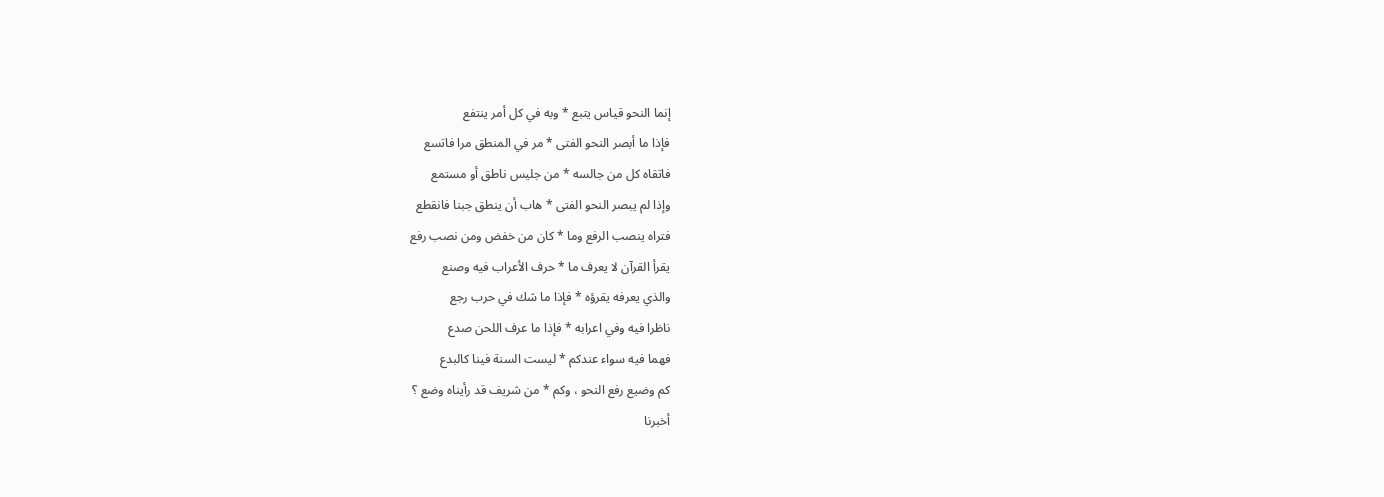إنما النحو قياس يتبع * وبه في كل أمر ينتفع
فإذا ما أبصر النحو الفتى * مر في المنطق مرا فاتسع
فاتقاه كل من جالسه * من جليس ناطق أو مستمع
وإذا لم يبصر النحو الفتى * هاب أن ينطق جبنا فانقطع
فتراه ينصب الرفع وما * كان من خفض ومن نصب رفع
يقرأ القرآن لا يعرف ما * حرف الأعراب فيه وصنع
والذي يعرفه يقرؤه * فإذا ما شك في حرب رجع
ناظرا فيه وفي اعرابه * فإذا ما عرف اللحن صدع
فهما فيه سواء عندكم * ليست السنة فينا كالبدع
كم وضيع رفع النحو ، وكم * من شريف قد رأيناه وضع ؟
أخبرنا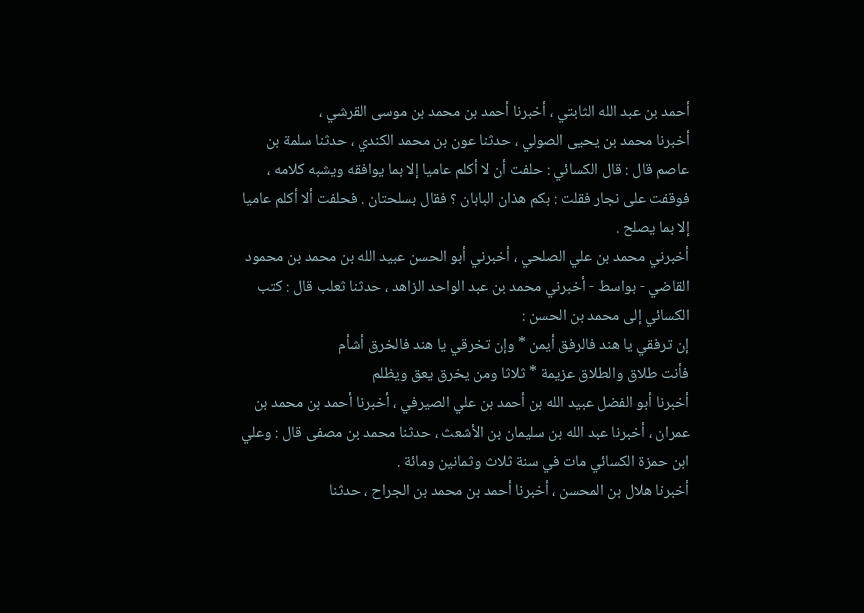أحمد بن عبد الله الثابتي ، أخبرنا أحمد بن محمد بن موسى القرشي ،
أخبرنا محمد بن يحيى الصولي ، حدثنا عون بن محمد الكندي ، حدثنا سلمة بن
عاصم قال : قال الكسائي : حلفت أن لا أكلم عاميا إلا بما يوافقه ويشبه كلامه ،
فوقفت على نجار فقلت : بكم هذان البابان ؟ فقال بسلحتان . فحلفت ألا أكلم عاميا
إلا بما يصلح .
أخبرني محمد بن علي الصلحي ، أخبرني أبو الحسن عبيد الله بن محمد بن محمود
القاضي - بواسط - أخبرني محمد بن عبد الواحد الزاهد ، حدثنا ثعلب قال : كتب
الكسائي إلى محمد بن الحسن :
إن ترفقي يا هند فالرفق أيمن * وإن تخرقي يا هند فالخرق أشأم
فأنت طلاق والطلاق عزيمة * ثلاثا ومن يخرق يعق ويظلم
أخبرنا أبو الفضل عبيد الله بن أحمد بن علي الصيرفي ، أخبرنا أحمد بن محمد بن
عمران ، أخبرنا عبد الله بن سليمان بن الأشعث ، حدثنا محمد بن مصفى قال : وعلي
ابن حمزة الكسائي مات في سنة ثلاث وثمانين ومائة .
أخبرنا هلال بن المحسن ، أخبرنا أحمد بن محمد بن الجراح ، حدثنا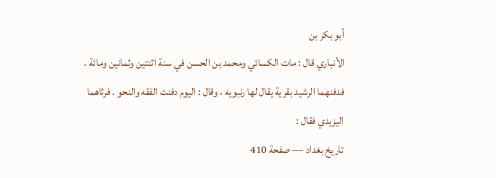أبو بكر بن
الأنباري قال : مات الكسائي ومحمد بن الحسن في سنة اثنتين وثمانين ومائة ،
فدفنهما الرشيد بقرية يقال لها رنبويه ، وقال : اليوم دفنت الفقه والنحو . فرثاهما
اليزيدي فقال :
تاريخ بغداد — صفحة 410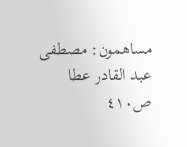مساهمون: مصطفى عبد القادر عطا
ص٤١٠